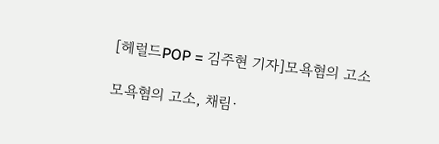[헤럴드POP = 김주현 기자]모욕혐의 고소

모욕혐의 고소, 채림·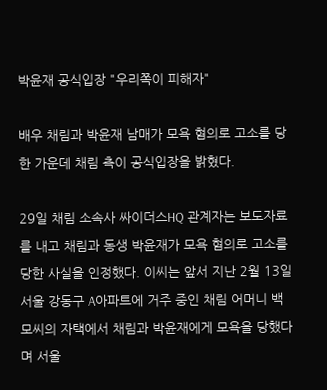박윤재 공식입장 "우리쪽이 피해자"

배우 채림과 박윤재 남매가 모욕 혐의로 고소를 당한 가운데 채림 측이 공식입장을 밝혔다.

29일 채림 소속사 싸이더스HQ 관계자는 보도자료를 내고 채림과 동생 박윤재가 모욕 혐의로 고소를 당한 사실을 인정했다. 이씨는 앞서 지난 2월 13일 서울 강동구 A아파트에 거주 중인 채림 어머니 백모씨의 자택에서 채림과 박윤재에게 모욕을 당했다며 서울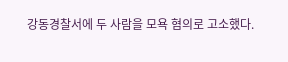강동경찰서에 두 사람을 모욕 혐의로 고소했다.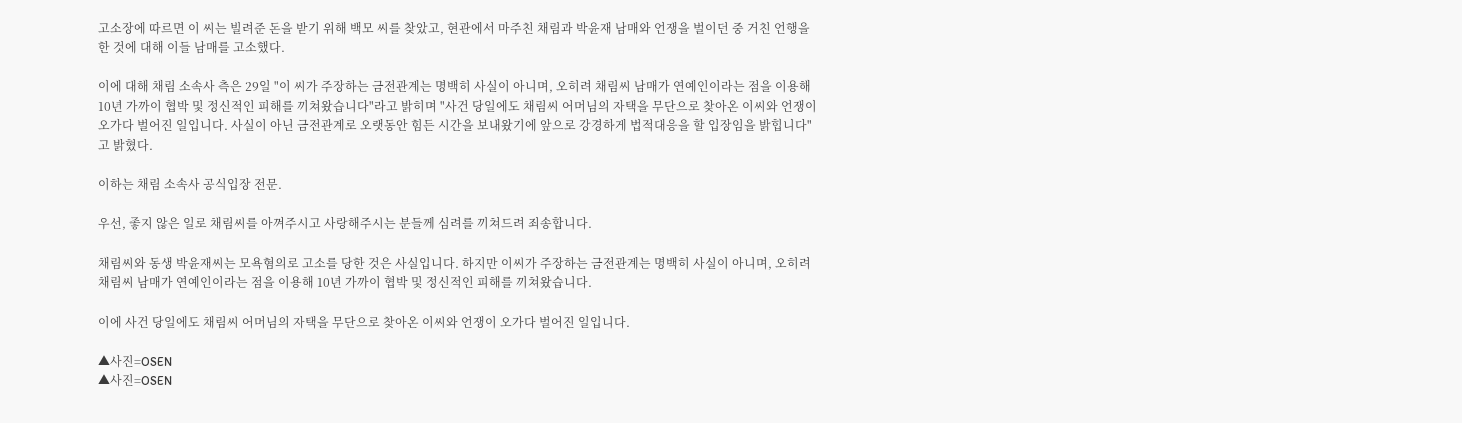고소장에 따르면 이 씨는 빌려준 돈을 받기 위해 백모 씨를 찾았고, 현관에서 마주친 채림과 박윤재 남매와 언쟁을 벌이던 중 거친 언행을 한 것에 대해 이들 남매를 고소했다.

이에 대해 채림 소속사 측은 29일 "이 씨가 주장하는 금전관계는 명백히 사실이 아니며, 오히려 채림씨 남매가 연예인이라는 점을 이용해 10년 가까이 협박 및 정신적인 피해를 끼쳐왔습니다"라고 밝히며 "사건 당일에도 채림씨 어머님의 자택을 무단으로 찾아온 이씨와 언쟁이 오가다 벌어진 일입니다. 사실이 아닌 금전관계로 오랫동안 힘든 시간을 보내왔기에 앞으로 강경하게 법적대응을 할 입장임을 밝힙니다"고 밝혔다.

이하는 채림 소속사 공식입장 전문.

우선, 좋지 않은 일로 채림씨를 아껴주시고 사랑해주시는 분들께 심려를 끼쳐드려 죄송합니다.

채림씨와 동생 박윤재씨는 모욕혐의로 고소를 당한 것은 사실입니다. 하지만 이씨가 주장하는 금전관계는 명백히 사실이 아니며, 오히려 채림씨 남매가 연예인이라는 점을 이용해 10년 가까이 협박 및 정신적인 피해를 끼쳐왔습니다.

이에 사건 당일에도 채림씨 어머님의 자택을 무단으로 찾아온 이씨와 언쟁이 오가다 벌어진 일입니다.

▲사진=OSEN
▲사진=OSEN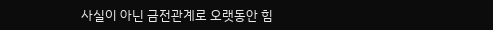사실이 아닌 금전관계로 오랫동안 힘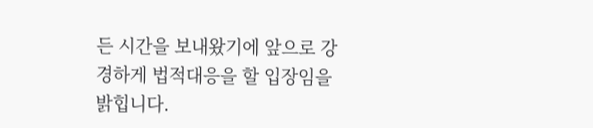든 시간을 보내왔기에 앞으로 강경하게 법적대응을 할 입장임을 밝힙니다.